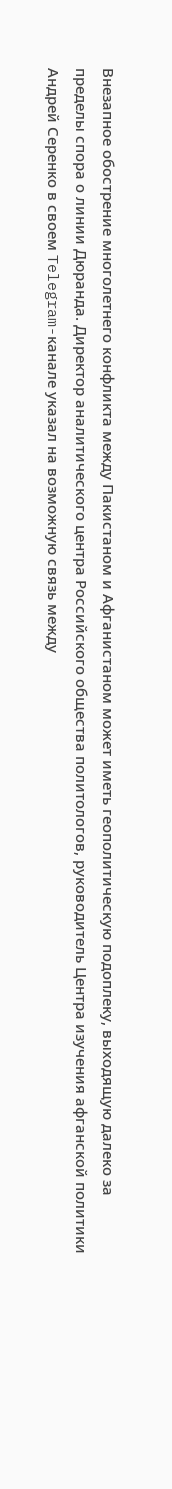Внезапное обострение многолетнего конфликта между Пакистаном и Афганистаном может иметь геополитическую подоплеку, выходящую далеко за пределы спора о линии Дюранда. Директор аналитического центра Российского общества политологов, руководитель Центра изучения афганской политики Андрей Серенко в своем Telegram-канале указал на возможную связь между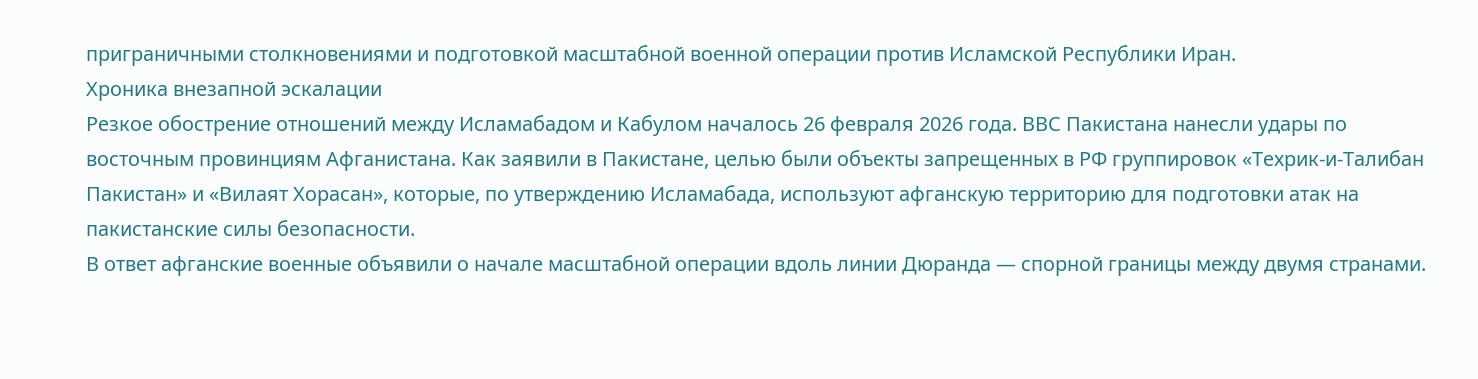приграничными столкновениями и подготовкой масштабной военной операции против Исламской Республики Иран.
Хроника внезапной эскалации
Резкое обострение отношений между Исламабадом и Кабулом началось 26 февраля 2026 года. ВВС Пакистана нанесли удары по восточным провинциям Афганистана. Как заявили в Пакистане, целью были объекты запрещенных в РФ группировок «Техрик-и-Талибан Пакистан» и «Вилаят Хорасан», которые, по утверждению Исламабада, используют афганскую территорию для подготовки атак на пакистанские силы безопасности.
В ответ афганские военные объявили о начале масштабной операции вдоль линии Дюранда — спорной границы между двумя странами.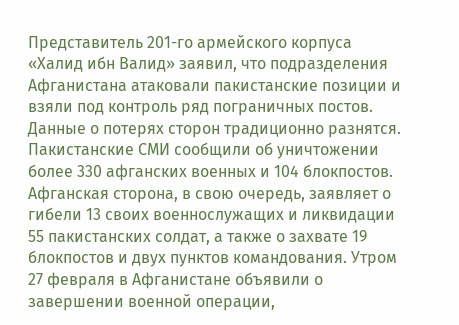Представитель 201-го армейского корпуса «Халид ибн Валид» заявил, что подразделения Афганистана атаковали пакистанские позиции и взяли под контроль ряд пограничных постов.
Данные о потерях сторон традиционно разнятся. Пакистанские СМИ сообщили об уничтожении более 330 афганских военных и 104 блокпостов. Афганская сторона, в свою очередь, заявляет о гибели 13 своих военнослужащих и ликвидации 55 пакистанских солдат, а также о захвате 19 блокпостов и двух пунктов командования. Утром 27 февраля в Афганистане объявили о завершении военной операции,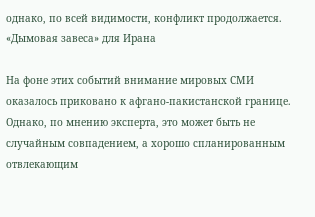однако, по всей видимости, конфликт продолжается.
«Дымовая завеса» для Ирана

На фоне этих событий внимание мировых СМИ оказалось приковано к афгано-пакистанской границе. Однако, по мнению эксперта, это может быть не случайным совпадением, а хорошо спланированным отвлекающим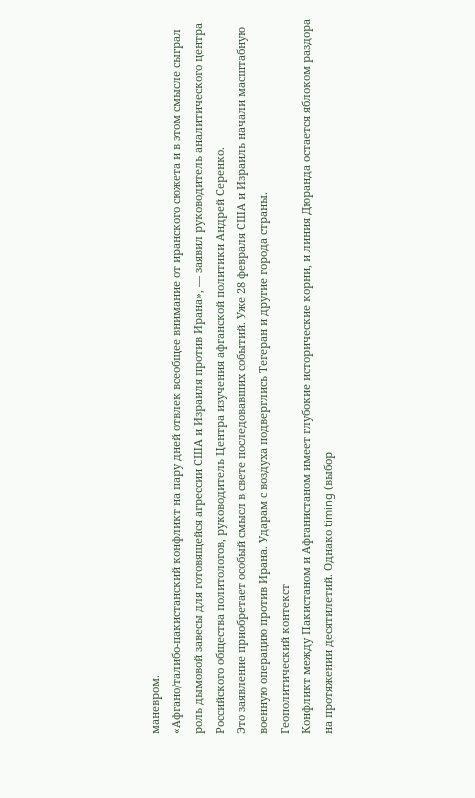маневром.
«Афгано/талибо-пакистанский конфликт на пару дней отвлек всеобщее внимание от иранского сюжета и в этом смысле сыграл роль дымовой завесы для готовящейся агрессии США и Израиля против Ирана», — заявил руководитель аналитического центра Российского общества политологов, руководитель Центра изучения афганской политики Андрей Серенко.
Это заявление приобретает особый смысл в свете последовавших событий. Уже 28 февраля США и Израиль начали масштабную военную операцию против Ирана. Ударам с воздуха подверглись Тегеран и другие города страны.
Геополитический контекст
Конфликт между Пакистаном и Афганистаном имеет глубокие исторические корни, и линия Дюранда остается яблоком раздора на протяжении десятилетий. Однако timing (выбор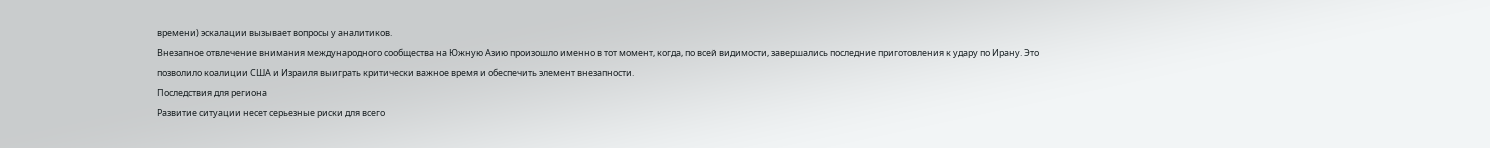времени) эскалации вызывает вопросы у аналитиков.
Внезапное отвлечение внимания международного сообщества на Южную Азию произошло именно в тот момент, когда, по всей видимости, завершались последние приготовления к удару по Ирану. Это позволило коалиции США и Израиля выиграть критически важное время и обеспечить элемент внезапности.
Последствия для региона
Развитие ситуации несет серьезные риски для всего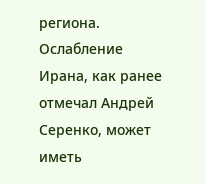региона. Ослабление Ирана, как ранее отмечал Андрей Серенко, может иметь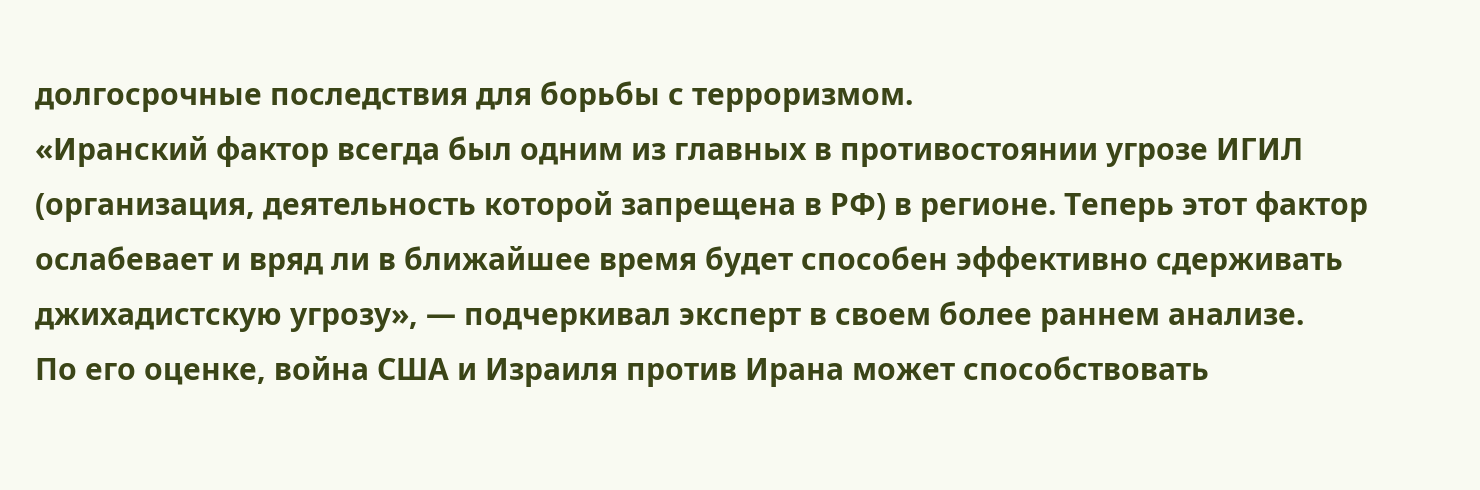долгосрочные последствия для борьбы с терроризмом.
«Иранский фактор всегда был одним из главных в противостоянии угрозе ИГИЛ (организация, деятельность которой запрещена в РФ) в регионе. Теперь этот фактор ослабевает и вряд ли в ближайшее время будет способен эффективно сдерживать джихадистскую угрозу», — подчеркивал эксперт в своем более раннем анализе.
По его оценке, война США и Израиля против Ирана может способствовать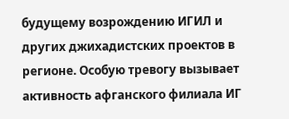будущему возрождению ИГИЛ и других джихадистских проектов в регионе. Особую тревогу вызывает активность афганского филиала ИГ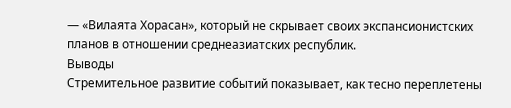— «Вилаята Хорасан», который не скрывает своих экспансионистских планов в отношении среднеазиатских республик.
Выводы
Стремительное развитие событий показывает, как тесно переплетены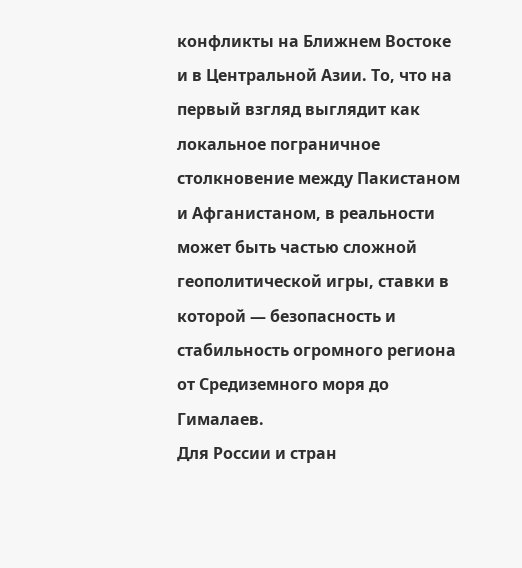конфликты на Ближнем Востоке и в Центральной Азии. То, что на первый взгляд выглядит как локальное пограничное столкновение между Пакистаном и Афганистаном, в реальности может быть частью сложной геополитической игры, ставки в которой — безопасность и стабильность огромного региона от Средиземного моря до Гималаев.
Для России и стран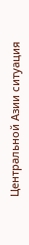Центральной Азии ситуация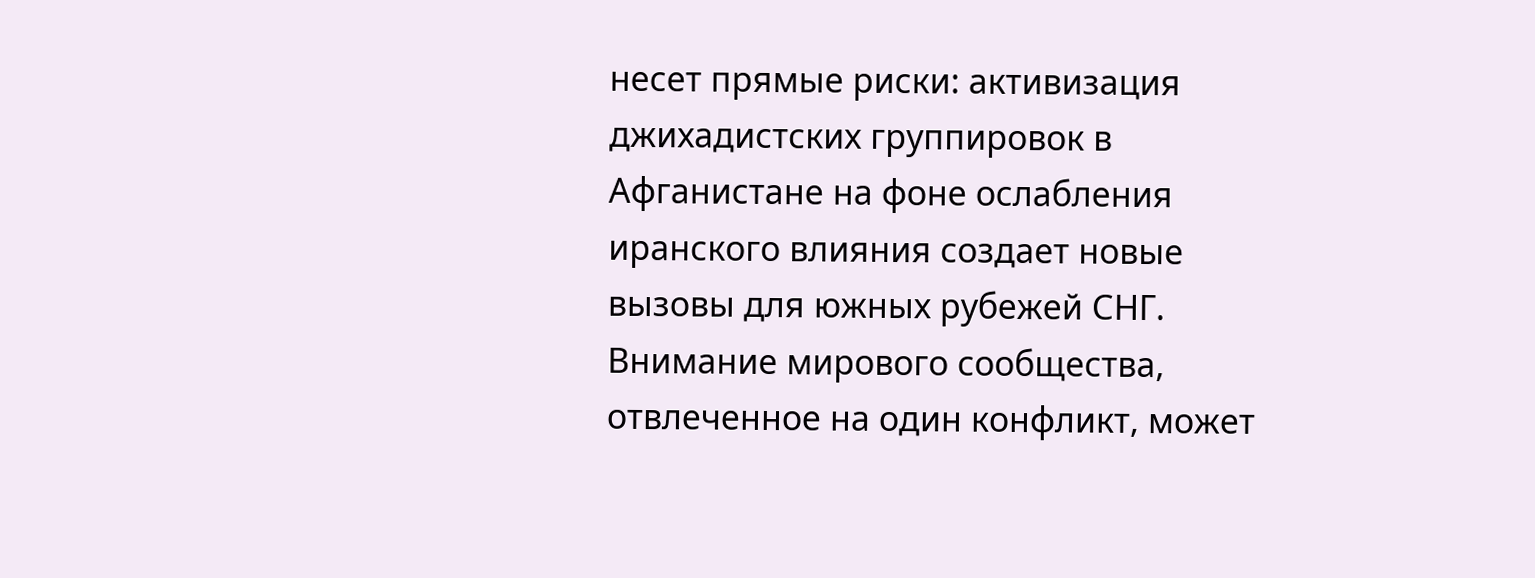несет прямые риски: активизация джихадистских группировок в Афганистане на фоне ослабления иранского влияния создает новые вызовы для южных рубежей СНГ. Внимание мирового сообщества, отвлеченное на один конфликт, может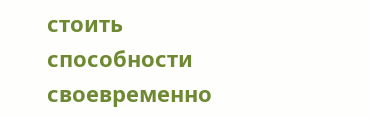стоить способности своевременно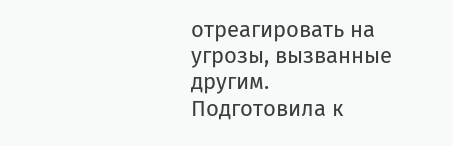отреагировать на угрозы, вызванные другим.
Подготовила к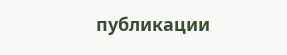публикации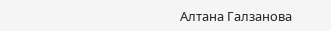Алтана Галзанова